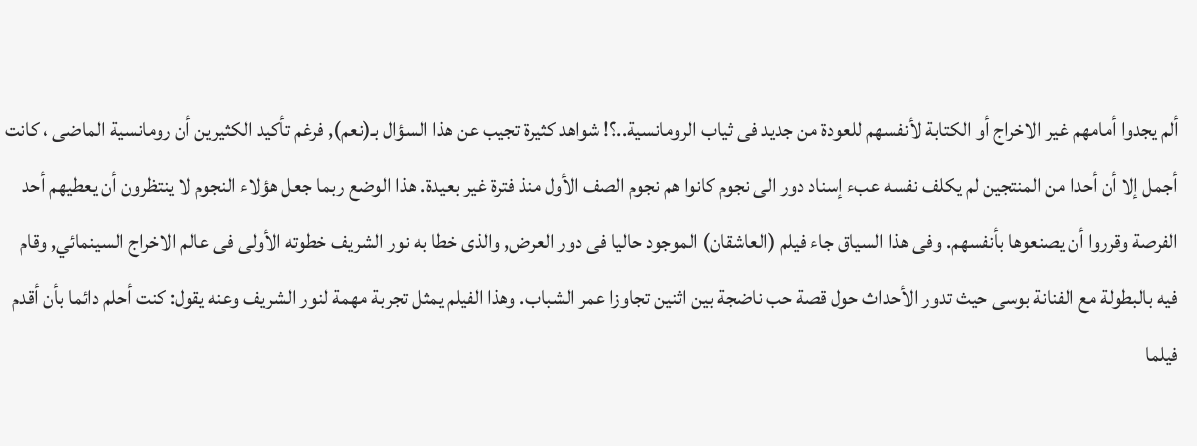ألم يجدوا أمامهم غير الاخراج أو الكتابة لأنفسهم للعودة من جديد فى ثياب الرومانسية..؟! شواهد كثيرة تجيب عن هذا السؤال بـ(نعم), فرغم تأكيد الكثيرين أن رومانسية الماضى ، كانت أجمل إلا أن أحدا من المنتجين لم يكلف نفسه عبء إسناد دور الى نجوم كانوا هم نجوم الصف الأول منذ فترة غير بعيدة. هذا الوضع ربما جعل هؤلاء النجوم لا ينتظرون أن يعطيهم أحد الفرصة وقرروا أن يصنعوها بأنفسهم. وفى هذا السياق جاء فيلم (العاشقان) الموجود حاليا فى دور العرض, والذى خطا به نور الشريف خطوته الأولى فى عالم الاخراج السينمائي, وقام فيه بالبطولة مع الفنانة بوسى حيث تدور الأحداث حول قصة حب ناضجة بين اثنين تجاوزا عمر الشباب. وهذا الفيلم يمثل تجربة مهمة لنور الشريف وعنه يقول: كنت أحلم دائما بأن أقدم فيلما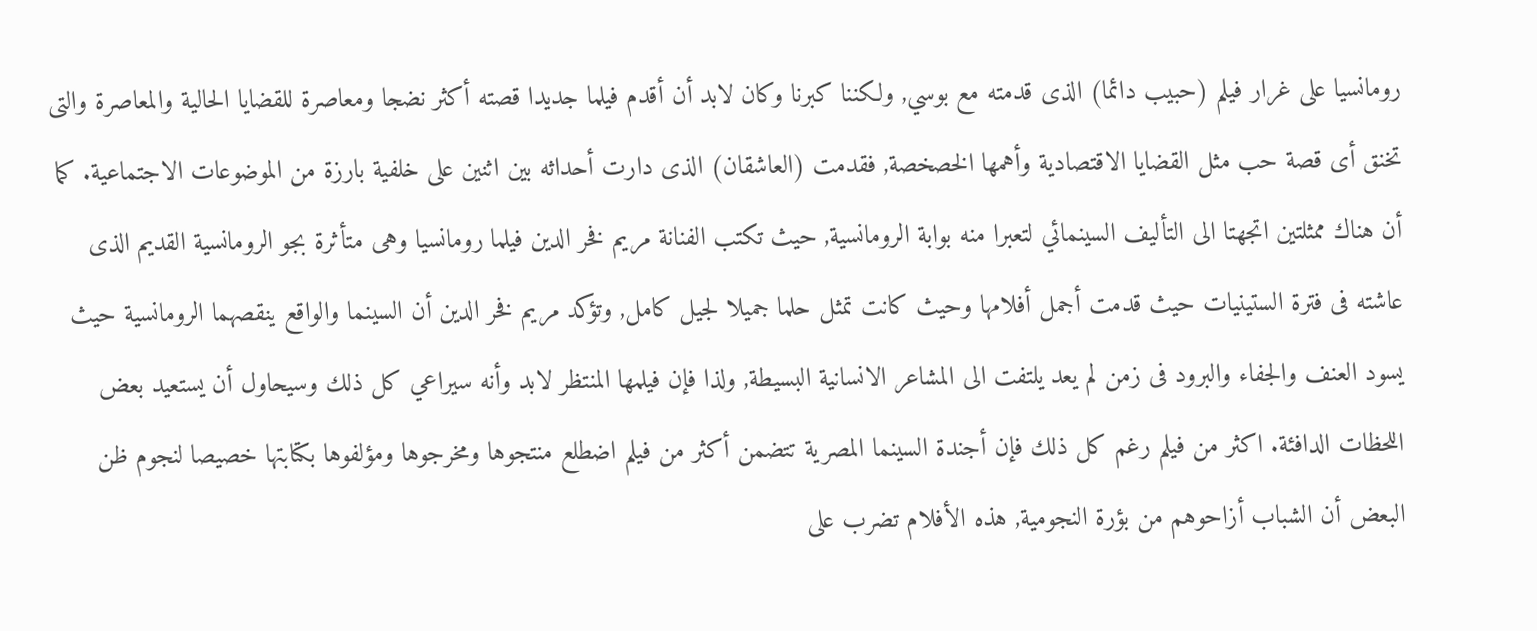رومانسيا على غرار فيلم (حبيب دائما) الذى قدمته مع بوسي, ولكننا كبرنا وكان لابد أن أقدم فيلما جديدا قصته أكثر نضجا ومعاصرة للقضايا الحالية والمعاصرة والتى تخنق أى قصة حب مثل القضايا الاقتصادية وأهمها الخصخصة, فقدمت (العاشقان) الذى دارت أحداثه بين اثنين على خلفية بارزة من الموضوعات الاجتماعية. كما أن هناك ممثلتين اتجهتا الى التأليف السينمائي لتعبرا منه بوابة الرومانسية, حيث تكتب الفنانة مريم فخر الدين فيلما رومانسيا وهى متأثرة بجو الرومانسية القديم الذى عاشته فى فترة الستينيات حيث قدمت أجمل أفلامها وحيث كانت تمثل حلما جميلا لجيل كامل, وتؤكد مريم فخر الدين أن السينما والواقع ينقصهما الرومانسية حيث يسود العنف والجفاء والبرود فى زمن لم يعد يلتفت الى المشاعر الانسانية البسيطة, ولذا فإن فيلمها المنتظر لابد وأنه سيراعي كل ذلك وسيحاول أن يستعيد بعض اللحظات الدافئة. اكثر من فيلم رغم كل ذلك فإن أجندة السينما المصرية تتضمن أكثر من فيلم اضطلع منتجوها ومخرجوها ومؤلفوها بكتابتها خصيصا لنجوم ظن البعض أن الشباب أزاحوهم من بؤرة النجومية, هذه الأفلام تضرب على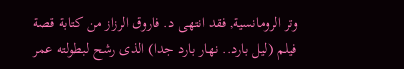وتر الرومانسية, فقد انتهى د. فاروق الرزاز من كتابة قصة فيلم (ليل بارد.. نهار بارد جدا) الذى رشح لبطولته عمر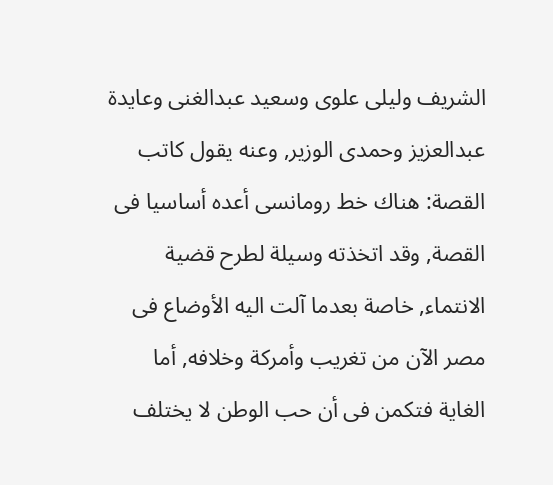الشريف وليلى علوى وسعيد عبدالغنى وعايدة عبدالعزيز وحمدى الوزير, وعنه يقول كاتب القصة: هناك خط رومانسى أعده أساسيا فى القصة, وقد اتخذته وسيلة لطرح قضية الانتماء, خاصة بعدما آلت اليه الأوضاع فى مصر الآن من تغريب وأمركة وخلافه, أما الغاية فتكمن فى أن حب الوطن لا يختلف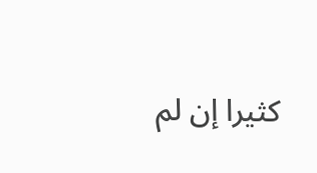كثيرا إن لم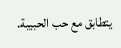يتطابق مع حب الحبيبة.